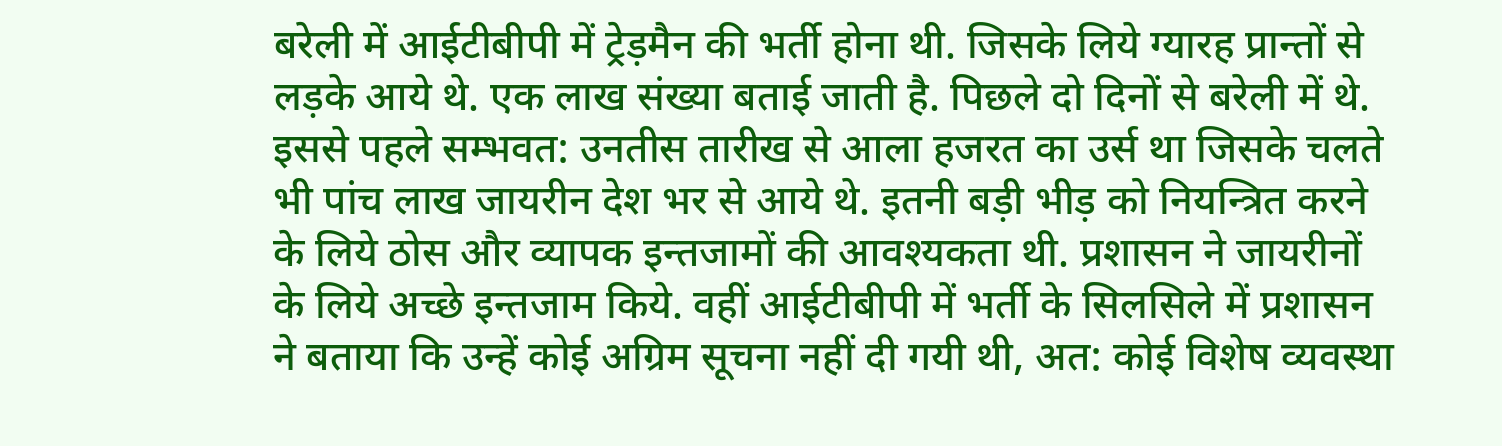बरेली में आईटीबीपी में ट्रेड़मैन की भर्ती होना थी. जिसके लिये ग्यारह प्रान्तों से लड़के आये थे. एक लाख संख्या बताई जाती है. पिछले दो दिनों से बरेली में थे. इससे पहले सम्भवत: उनतीस तारीख से आला हजरत का उर्स था जिसके चलते भी पांच लाख जायरीन देश भर से आये थे. इतनी बड़ी भीड़ को नियन्त्रित करने के लिये ठोस और व्यापक इन्तजामों की आवश्यकता थी. प्रशासन ने जायरीनों के लिये अच्छे इन्तजाम किये. वहीं आईटीबीपी में भर्ती के सिलसिले में प्रशासन ने बताया कि उन्हें कोई अग्रिम सूचना नहीं दी गयी थी, अत: कोई विशेष व्यवस्था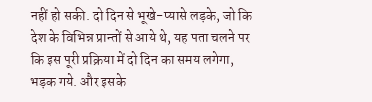नहीं हो सकी. दो दिन से भूखे-प्यासे लड़के, जो कि देश के विभिन्न प्रान्तों से आये थे, यह पता चलने पर कि इस पूरी प्रक्रिया में दो दिन का समय लगेगा, भड़क गये. और इसके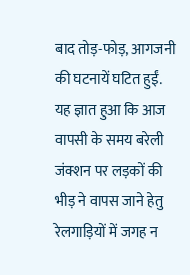बाद तोड़-फोड़, आगजनी की घटनायें घटित हुईं. यह ज्ञात हुआ कि आज वापसी के समय बरेली जंक्शन पर लड़कों की भीड़ ने वापस जाने हेतु रेलगाड़ियों में जगह न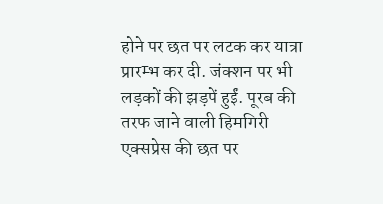होने पर छत पर लटक कर यात्रा प्रारम्भ कर दी. जंक्शन पर भी लड़कों की झड़पें हुईं. पूरब की तरफ जाने वाली हिमगिरी एक्सप्रेस की छत पर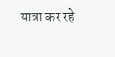यात्रा कर रहे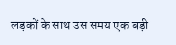लड़कों के साथ उस समय एक बड़ी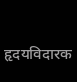हृदयविदारक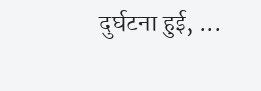दुर्घटना हुई, ...